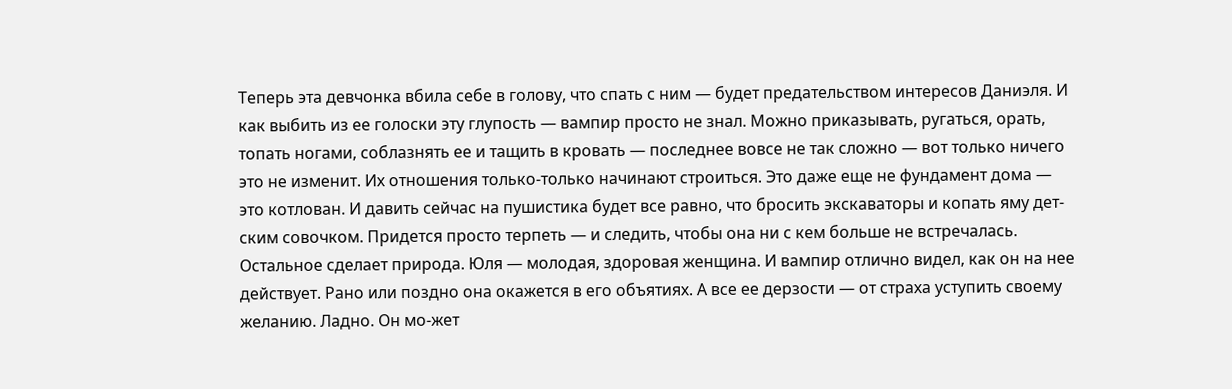Теперь эта девчонка вбила себе в голову, что спать с ним — будет предательством интересов Даниэля. И как выбить из ее голоски эту глупость — вампир просто не знал. Можно приказывать, ругаться, орать, топать ногами, соблазнять ее и тащить в кровать — последнее вовсе не так сложно — вот только ничего это не изменит. Их отношения только-только начинают строиться. Это даже еще не фундамент дома — это котлован. И давить сейчас на пушистика будет все равно, что бросить экскаваторы и копать яму дет-ским совочком. Придется просто терпеть — и следить, чтобы она ни с кем больше не встречалась. Остальное сделает природа. Юля — молодая, здоровая женщина. И вампир отлично видел, как он на нее действует. Рано или поздно она окажется в его объятиях. А все ее дерзости — от страха уступить своему желанию. Ладно. Он мо-жет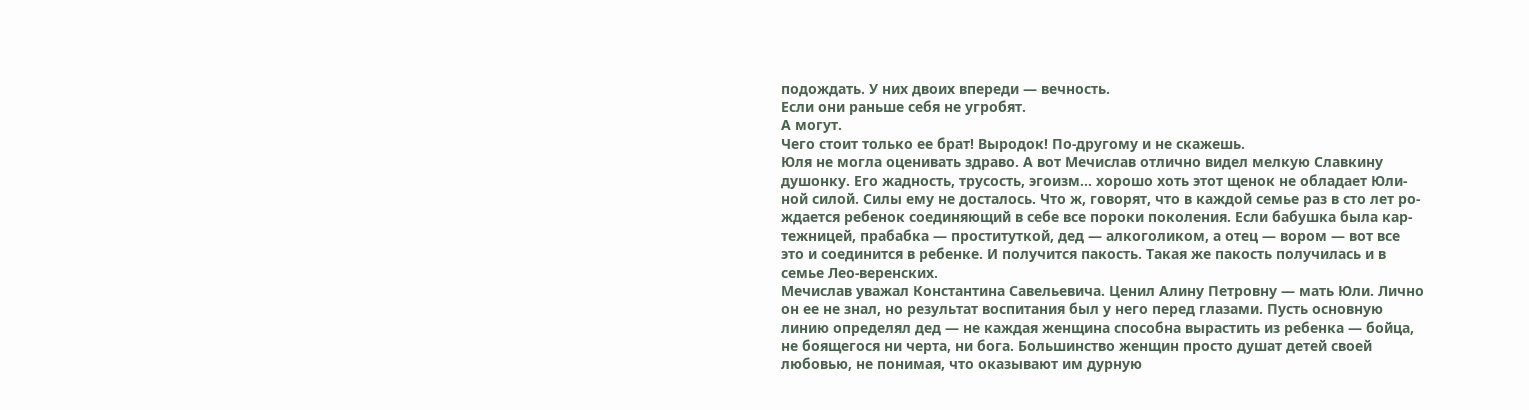подождать. У них двоих впереди — вечность.
Если они раньше себя не угробят.
А могут.
Чего стоит только ее брат! Выродок! По-другому и не скажешь.
Юля не могла оценивать здраво. А вот Мечислав отлично видел мелкую Славкину душонку. Его жадность, трусость, эгоизм… хорошо хоть этот щенок не обладает Юли-ной силой. Силы ему не досталось. Что ж, говорят, что в каждой семье раз в сто лет ро-ждается ребенок соединяющий в себе все пороки поколения. Если бабушка была кар-тежницей, прабабка — проституткой, дед — алкоголиком, а отец — вором — вот все это и соединится в ребенке. И получится пакость. Такая же пакость получилась и в семье Лео-веренских.
Мечислав уважал Константина Савельевича. Ценил Алину Петровну — мать Юли. Лично он ее не знал, но результат воспитания был у него перед глазами. Пусть основную линию определял дед — не каждая женщина способна вырастить из ребенка — бойца, не боящегося ни черта, ни бога. Большинство женщин просто душат детей своей любовью, не понимая, что оказывают им дурную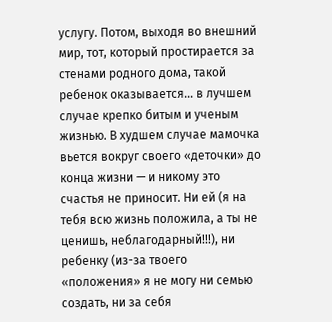услугу. Потом, выходя во внешний мир, тот, который простирается за стенами родного дома, такой ребенок оказывается… в лучшем случае крепко битым и ученым жизнью. В худшем случае мамочка вьется вокруг своего «деточки» до конца жизни — и никому это счастья не приносит. Ни ей (я на тебя всю жизнь положила, а ты не ценишь, неблагодарный!!!), ни ребенку (из-за твоего «положения» я не могу ни семью создать, ни за себя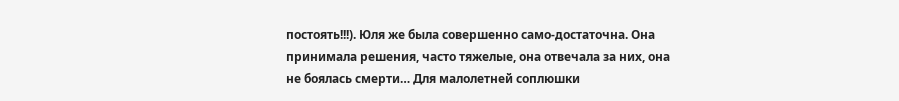постоять!!!). Юля же была совершенно само-достаточна. Она принимала решения, часто тяжелые, она отвечала за них, она не боялась смерти… Для малолетней соплюшки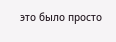это было просто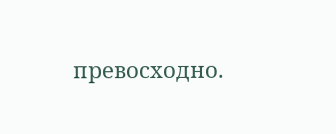превосходно.